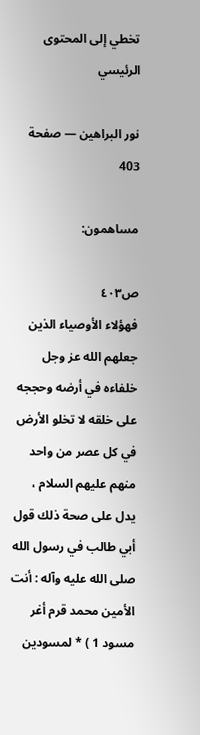تخطي إلى المحتوى الرئيسي

نور البراهين — صفحة 403

مساهمون:

ص٤٠٣
فهؤلاء الأوصياء الذين جعلهم الله عز وجل خلفاءه في أرضه وحججه على خلقه لا تخلو الأرض في كل عصر من واحد منهم عليهم السلام ، يدل على صحة ذلك قول أبي طالب في رسول الله صلى الله عليه وآله : أنت الأمين محمد قرم أغر مسود 1 ) * لمسودين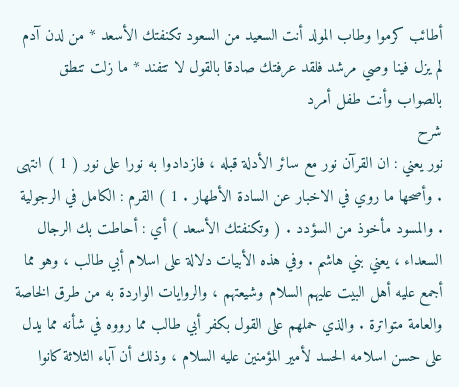أطائب كرموا وطاب المولد أنت السعيد من السعود تكنفتك الأسعد * من لدن آدم لم يزل فينا وصي مرشد فلقد عرفتك صادقا بالقول لا تتفند * ما زلت تنطق بالصواب وأنت طفل أمرد
شرح
نور يعني : ان القرآن نور مع سائر الأدلة قبله ، فازدادوا به نورا على نور ( 1 ) انتهى . وأصحها ما روي في الاخبار عن السادة الأطهار . 1 ) القرم : الكامل في الرجولية . والمسود مأخوذ من السؤدد . ( وتكنفتك الأسعد ) أي : أحاطت بك الرجال السعداء ، يعني بني هاشم . وفي هذه الأبيات دلالة على اسلام أبي طالب ، وهو مما أجمع عليه أهل البيت عليهم السلام وشيعتهم ، والروايات الواردة به من طرق الخاصة والعامة متواترة . والذي حملهم على القول بكفر أبي طالب مما رووه في شأنه مما يدل على حسن اسلامه الحسد لأمير المؤمنين عليه السلام ، وذلك أن آباء الثلاثة كانوا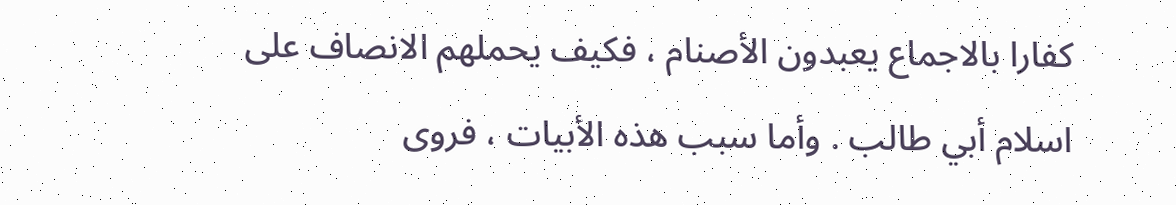كفارا بالاجماع يعبدون الأصنام ، فكيف يحملهم الانصاف على اسلام أبي طالب . وأما سبب هذه الأبيات ، فروى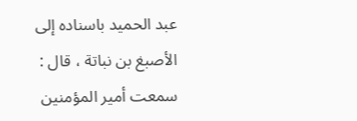عبد الحميد باسناده إلى الأصبغ بن نباتة ، قال : سمعت أمير المؤمنين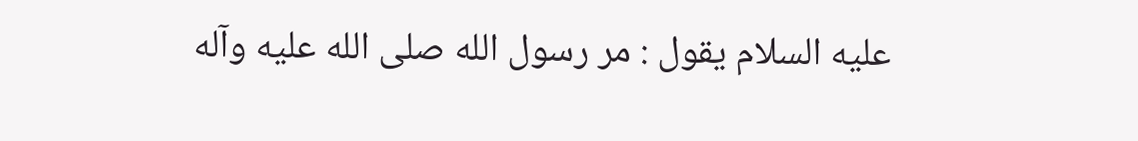عليه السلام يقول : مر رسول الله صلى الله عليه وآله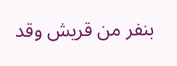بنفر من قريش وقد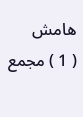هامش
( 1 ) مجمع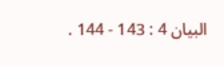البيان 4 : 143 - 144 .